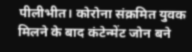पीलीभीत। कोरोना संक्रमित युवक मिलने के बाद कंटेन्मेंट जोन बने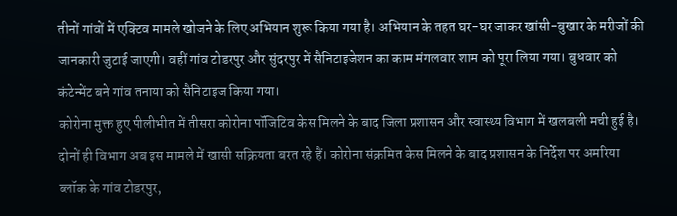तीनों गांवों में एक्टिव मामले खोजने के लिए अभियान शुरू किया गया है। अभियान के तहत घर-घर जाकर खांसी-बुखार के मरीजों की जानकारी जुटाई जाएगी। वहीं गांव टोडरपुर और सुंदरपुर में सैनिटाइजेशन का काम मंगलवार शाम को पूरा लिया गया। बुधवार को कंटेन्मेंट बने गांव तनाया को सैनिटाइज किया गया।
कोरोना मुक्त हुए पीलीभीत में तीसरा कोरोना पॉजिटिव केस मिलने के बाद जिला प्रशासन और स्वास्थ्य विभाग में खलबली मची हुई है। दोनों ही विभाग अब इस मामले में खासी सक्रियता बरत रहे हैं। कोरोना संक्रमित केस मिलने के बाद प्रशासन के निर्देश पर अमरिया ब्लॉक के गांव टोडरपुर,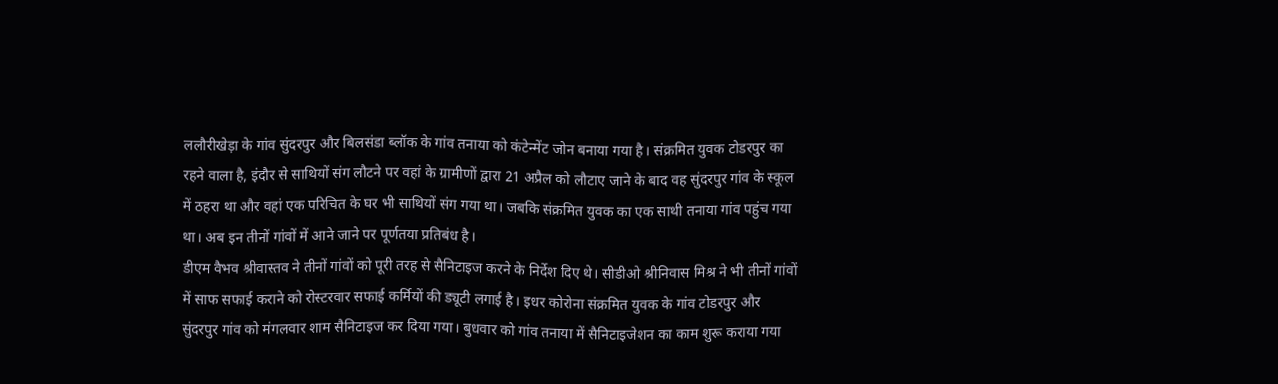ललौरीखेड़ा के गांव सुंदरपुर और बिलसंडा ब्लॉक के गांव तनाया को कंटेन्मेंट जोन बनाया गया है। संक्रमित युवक टोडरपुर का रहने वाला है, इंदौर से साथियों संग लौटने पर वहां के ग्रामीणों द्वारा 21 अप्रैल को लौटाए जाने के बाद वह सुंदरपुर गांव के स्कूल में ठहरा था और वहां एक परिचित के घर भी साथियों संग गया था। जबकि संक्रमित युवक का एक साथी तनाया गांव पहुंच गया था। अब इन तीनों गांवों में आने जाने पर पूर्णतया प्रतिबंध है।
डीएम वैभव श्रीवास्तव ने तीनों गांवों को पूरी तरह से सैनिटाइज करने के निर्देश दिए थे। सीडीओ श्रीनिवास मिश्र ने भी तीनों गांवों में साफ सफाई कराने को रोस्टरवार सफाई कर्मियों की ड्यूटी लगाई है। इधर कोरोना संक्रमित युवक के गांव टोडरपुर और सुंदरपुर गांव को मंगलवार शाम सैनिटाइज कर दिया गया। बुधवार को गांव तनाया में सैनिटाइजेशन का काम शुरू कराया गया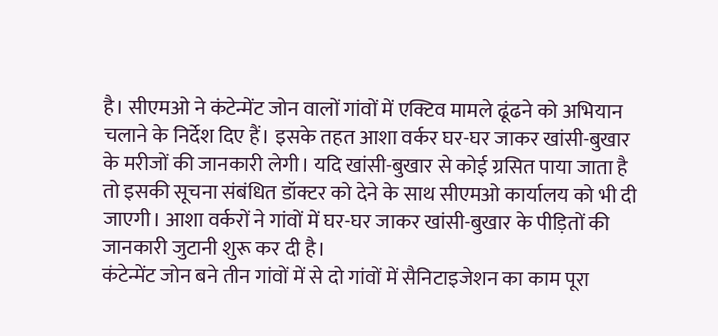है। सीएमओ ने कंटेन्मेंट जोन वालों गांवों में एक्टिव मामले ढूंढने को अभियान चलाने के निर्देश दिए हैं। इसके तहत आशा वर्कर घर-घर जाकर खांसी-बुखार के मरीजों की जानकारी लेगी। यदि खांसी-बुखार से कोई ग्रसित पाया जाता है तो इसकी सूचना संबंधित डॉक्टर को देने के साथ सीएमओ कार्यालय को भी दी जाएगी। आशा वर्करों ने गांवों में घर-घर जाकर खांसी-बुखार के पीड़ितों की जानकारी जुटानी शुरू कर दी है।
कंटेन्मेंट जोन बने तीन गांवों में से दो गांवों में सैनिटाइजेशन का काम पूरा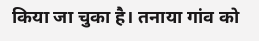किया जा चुका है। तनाया गांव को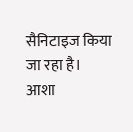सैनिटाइज किया जा रहा है। आशा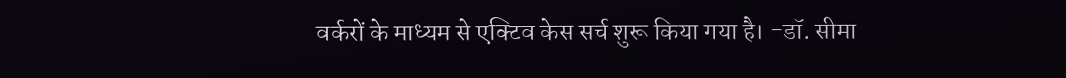वर्करों के माध्यम से एक्टिव केस सर्च शुरू किया गया है। -डॉ. सीमा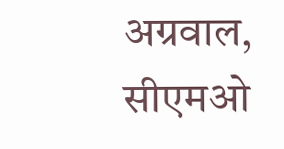अग्रवाल, सीएमओ